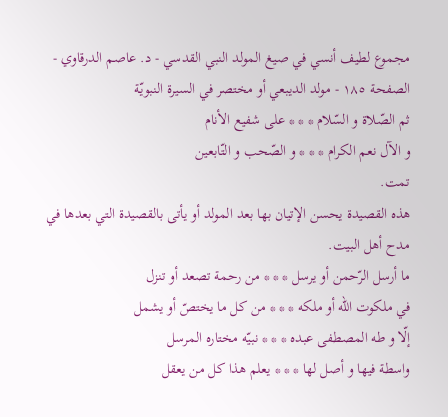مجموع لطيف أنسي في صيغ المولد النبي القدسي - د. عاصم الدرقاوي - الصفحة ١٨٥ - مولد الديبعي أو مختصر في السيرة النبويّة
ثم الصّلاة و السّلام * * * على شفيع الأنام
و الآل نعم الكرام * * * و الصّحب و التّابعين
تمت.
هذه القصيدة يحسن الإتيان بها بعد المولد أو يأتى بالقصيدة التي بعدها في مدح أهل البيت.
ما أرسل الرّحمن أو يرسل * * * من رحمة تصعد أو تنزل
في ملكوت اللّه أو ملكه * * * من كل ما يختصّ أو يشمل
إلّا و طه المصطفى عبده * * * نبيّه مختاره المرسل
واسطة فيها و أصل لها * * * يعلم هذا كل من يعقل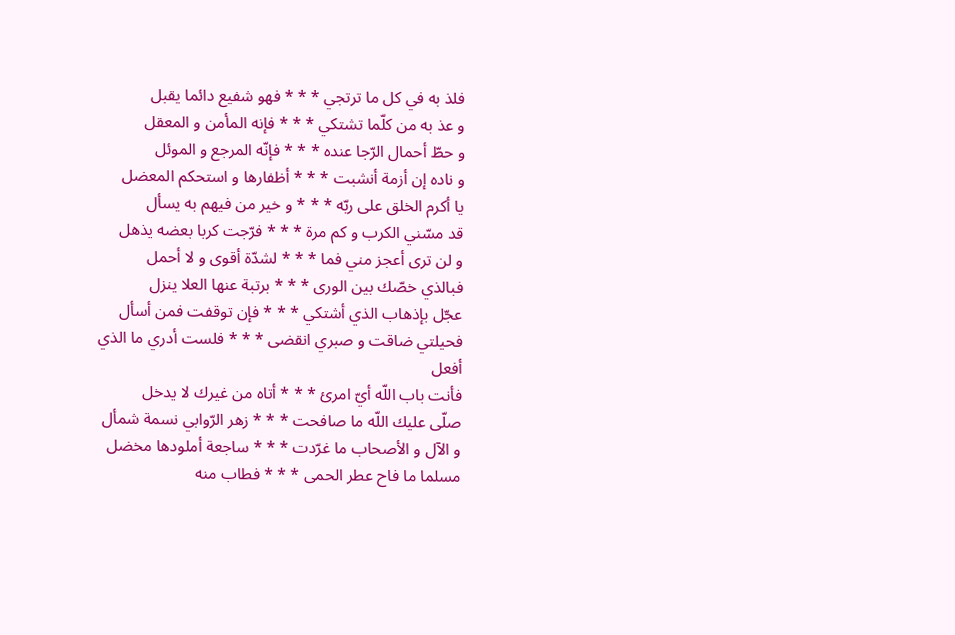فلذ به في كل ما ترتجي * * * فهو شفيع دائما يقبل
و عذ به من كلّما تشتكي * * * فإنه المأمن و المعقل
و حطّ أحمال الرّجا عنده * * * فإنّه المرجع و الموئل
و ناده إن أزمة أنشبت * * * أظفارها و استحكم المعضل
يا أكرم الخلق على ربّه * * * و خير من فيهم به يسأل
قد مسّني الكرب و كم مرة * * * فرّجت كربا بعضه يذهل
و لن ترى أعجز مني فما * * * لشدّة أقوى و لا أحمل
فبالذي خصّك بين الورى * * * برتبة عنها العلا ينزل
عجّل بإذهاب الذي أشتكي * * * فإن توقفت فمن أسأل
فحيلتي ضاقت و صبري انقضى * * * فلست أدري ما الذي أفعل
فأنت باب اللّه أيّ امرئ * * * أتاه من غيرك لا يدخل
صلّى عليك اللّه ما صافحت * * * زهر الرّوابي نسمة شمأل
و الآل و الأصحاب ما غرّدت * * * ساجعة أملودها مخضل
مسلما ما فاح عطر الحمى * * * فطاب منه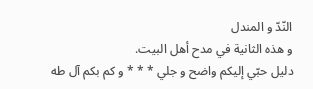النّدّ و المندل
و هذه الثانية في مدح أهل البيت.
دليل حبّي إليكم واضح و جلي * * * و كم بكم آل طه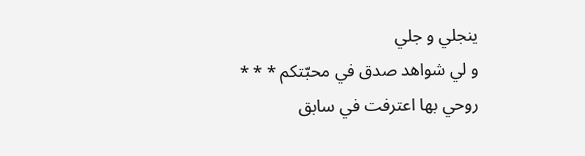ينجلي و جلي
و لي شواهد صدق في محبّتكم * * * روحي بها اعترفت في سابق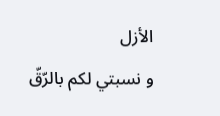الأزل
و نسبتي لكم بالرّقّ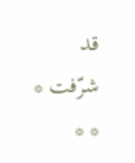قد شرّفت * * *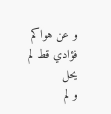و عن هواكم فؤادي قط لم يحل
و لم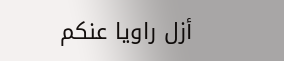أزل راويا عنكم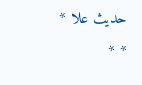حديث علا * * *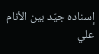إسناده جيّد بين الأنام علي